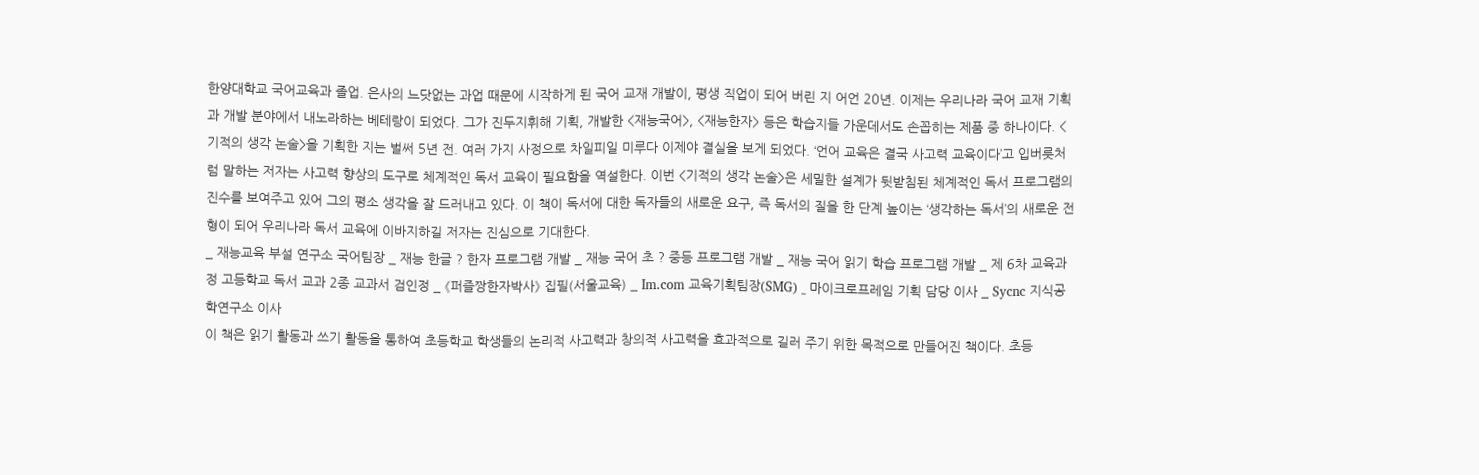한양대학교 국어교육과 졸업. 은사의 느닷없는 과업 때문에 시작하게 된 국어 교재 개발이, 평생 직업이 되어 버린 지 어언 20년. 이제는 우리나라 국어 교재 기획과 개발 분야에서 내노라하는 베테랑이 되었다. 그가 진두지휘해 기획, 개발한 <재능국어>, <재능한자> 등은 학습지들 가운데서도 손꼽히는 제품 중 하나이다. <기적의 생각 논술>을 기획한 지는 벌써 5년 전. 여러 가지 사정으로 차일피일 미루다 이제야 결실을 보게 되었다. ‘언어 교육은 결국 사고력 교육이다’고 입버릇처럼 말하는 저자는 사고력 향상의 도구로 체계적인 독서 교육이 필요함을 역설한다. 이번 <기적의 생각 논술>은 세밀한 설계가 뒷받침된 체계적인 독서 프로그램의 진수를 보여주고 있어 그의 평소 생각을 잘 드러내고 있다. 이 책이 독서에 대한 독자들의 새로운 요구, 즉 독서의 질을 한 단계 높이는 ‘생각하는 독서’의 새로운 전형이 되어 우리나라 독서 교육에 이바지하길 저자는 진심으로 기대한다.
_ 재능교육 부설 연구소 국어팀장 _ 재능 한글 ? 한자 프로그램 개발 _ 재능 국어 초 ? 중등 프로그램 개발 _ 재능 국어 읽기 학습 프로그램 개발 _ 제 6차 교육과정 고등학교 독서 교과 2종 교과서 검인정 _ 《퍼즐짱한자박사》 집필(서울교육) _ Im.com 교육기획팀장(SMG) _ 마이크로프레임 기획 담당 이사 _ Sycnc 지식공학연구소 이사
이 책은 읽기 활동과 쓰기 활동을 통하여 초등학교 학생들의 논리적 사고력과 창의적 사고력을 효과적으로 길러 주기 위한 목적으로 만들어진 책이다. 초등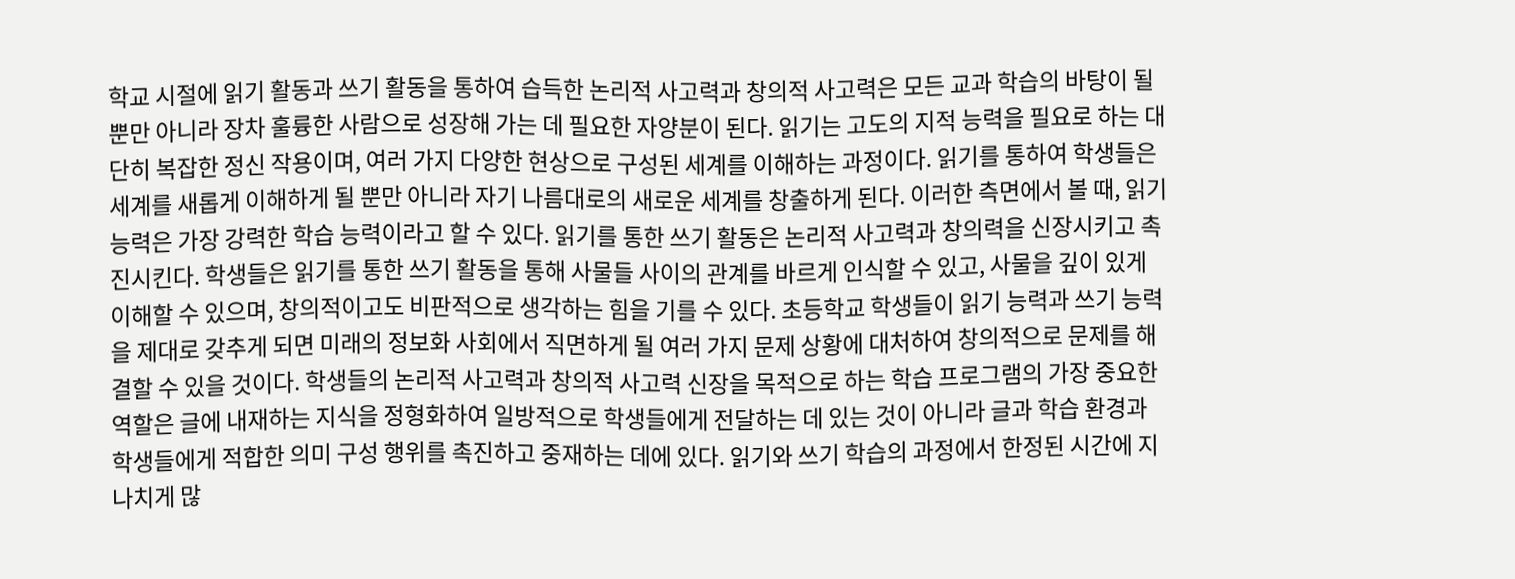학교 시절에 읽기 활동과 쓰기 활동을 통하여 습득한 논리적 사고력과 창의적 사고력은 모든 교과 학습의 바탕이 될 뿐만 아니라 장차 훌륭한 사람으로 성장해 가는 데 필요한 자양분이 된다. 읽기는 고도의 지적 능력을 필요로 하는 대단히 복잡한 정신 작용이며, 여러 가지 다양한 현상으로 구성된 세계를 이해하는 과정이다. 읽기를 통하여 학생들은 세계를 새롭게 이해하게 될 뿐만 아니라 자기 나름대로의 새로운 세계를 창출하게 된다. 이러한 측면에서 볼 때, 읽기 능력은 가장 강력한 학습 능력이라고 할 수 있다. 읽기를 통한 쓰기 활동은 논리적 사고력과 창의력을 신장시키고 촉진시킨다. 학생들은 읽기를 통한 쓰기 활동을 통해 사물들 사이의 관계를 바르게 인식할 수 있고, 사물을 깊이 있게 이해할 수 있으며, 창의적이고도 비판적으로 생각하는 힘을 기를 수 있다. 초등학교 학생들이 읽기 능력과 쓰기 능력을 제대로 갖추게 되면 미래의 정보화 사회에서 직면하게 될 여러 가지 문제 상황에 대처하여 창의적으로 문제를 해결할 수 있을 것이다. 학생들의 논리적 사고력과 창의적 사고력 신장을 목적으로 하는 학습 프로그램의 가장 중요한 역할은 글에 내재하는 지식을 정형화하여 일방적으로 학생들에게 전달하는 데 있는 것이 아니라 글과 학습 환경과 학생들에게 적합한 의미 구성 행위를 촉진하고 중재하는 데에 있다. 읽기와 쓰기 학습의 과정에서 한정된 시간에 지나치게 많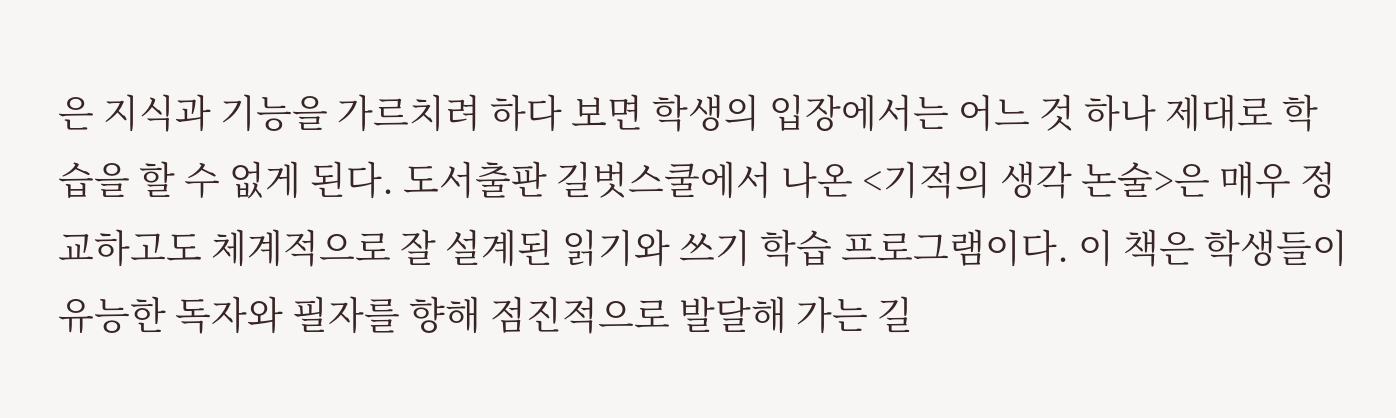은 지식과 기능을 가르치려 하다 보면 학생의 입장에서는 어느 것 하나 제대로 학습을 할 수 없게 된다. 도서출판 길벗스쿨에서 나온 <기적의 생각 논술>은 매우 정교하고도 체계적으로 잘 설계된 읽기와 쓰기 학습 프로그램이다. 이 책은 학생들이 유능한 독자와 필자를 향해 점진적으로 발달해 가는 길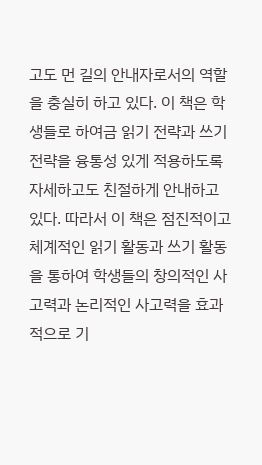고도 먼 길의 안내자로서의 역할을 충실히 하고 있다. 이 책은 학생들로 하여금 읽기 전략과 쓰기 전략을 융통성 있게 적용하도록 자세하고도 친절하게 안내하고 있다. 따라서 이 책은 점진적이고 체계적인 읽기 활동과 쓰기 활동을 통하여 학생들의 창의적인 사고력과 논리적인 사고력을 효과적으로 기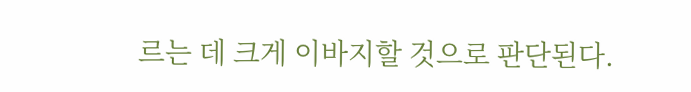르는 데 크게 이바지할 것으로 판단된다.